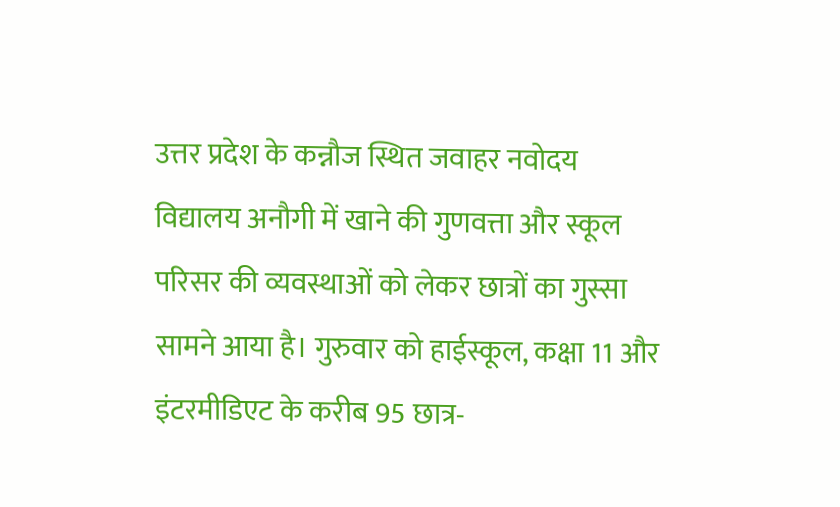उत्तर प्रदेश के कन्नौज स्थित जवाहर नवोदय विद्यालय अनौगी में खाने की गुणवत्ता और स्कूल परिसर की व्यवस्थाओं को लेकर छात्रों का गुस्सा सामने आया है। गुरुवार को हाईस्कूल, कक्षा 11 और इंटरमीडिएट के करीब 95 छात्र-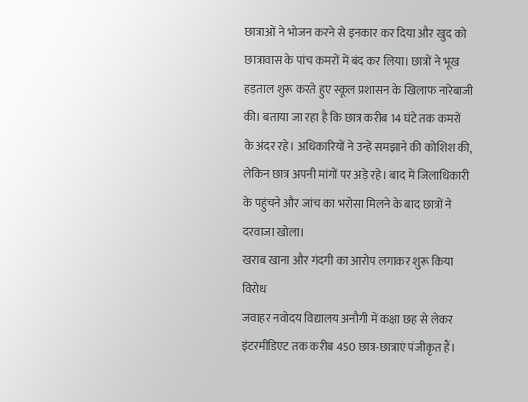छात्राओं ने भोजन करने से इनकार कर दिया और खुद को छात्रावास के पांच कमरों में बंद कर लिया। छात्रों ने भूख हड़ताल शुरू करते हुए स्कूल प्रशासन के खिलाफ नारेबाजी की। बताया जा रहा है कि छात्र करीब 14 घंटे तक कमरों के अंदर रहे। अधिकारियों ने उन्हें समझाने की कोशिश की, लेकिन छात्र अपनी मांगों पर अड़े रहे। बाद में जिलाधिकारी के पहुंचने और जांच का भरोसा मिलने के बाद छात्रों ने दरवाजा खोला।
खराब खाना और गंदगी का आरोप लगाकर शुरू किया विरोध
जवाहर नवोदय विद्यालय अनौगी में कक्षा छह से लेकर इंटरमीडिएट तक करीब 450 छात्र-छात्राएं पंजीकृत हैं।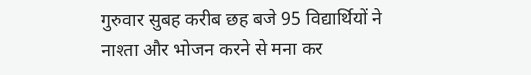गुरुवार सुबह करीब छह बजे 95 विद्यार्थियों ने नाश्ता और भोजन करने से मना कर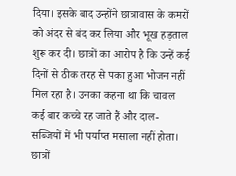दिया। इसके बाद उन्होंने छात्रावास के कमरों को अंदर से बंद कर लिया और भूख हड़ताल शुरू कर दी। छात्रों का आरोप है कि उन्हें कई दिनों से ठीक तरह से पका हुआ भोजन नहीं मिल रहा है। उनका कहना था कि चावल कई बार कच्चे रह जाते हैं और दाल-सब्जियों में भी पर्याप्त मसाला नहीं होता। छात्रों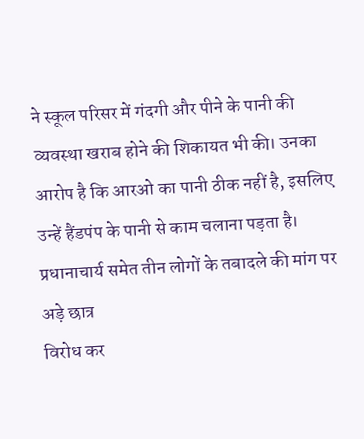ने स्कूल परिसर में गंदगी और पीने के पानी की व्यवस्था खराब होने की शिकायत भी की। उनका आरोप है कि आरओ का पानी ठीक नहीं है, इसलिए उन्हें हैंडपंप के पानी से काम चलाना पड़ता है।
प्रधानाचार्य समेत तीन लोगों के तबादले की मांग पर अड़े छात्र
विरोध कर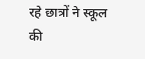रहे छात्रों ने स्कूल की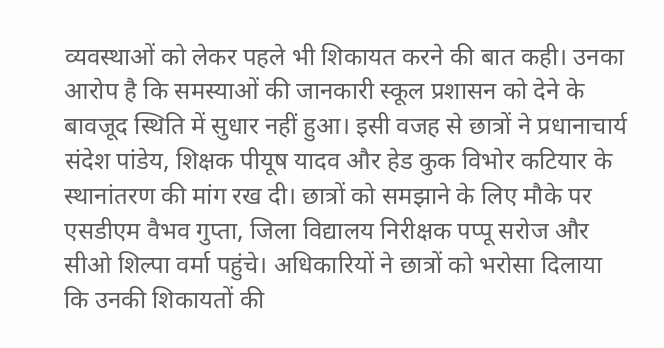व्यवस्थाओं को लेकर पहले भी शिकायत करने की बात कही। उनका आरोप है कि समस्याओं की जानकारी स्कूल प्रशासन को देने के बावजूद स्थिति में सुधार नहीं हुआ। इसी वजह से छात्रों ने प्रधानाचार्य संदेश पांडेय, शिक्षक पीयूष यादव और हेड कुक विभोर कटियार के स्थानांतरण की मांग रख दी। छात्रों को समझाने के लिए मौके पर एसडीएम वैभव गुप्ता, जिला विद्यालय निरीक्षक पप्पू सरोज और सीओ शिल्पा वर्मा पहुंचे। अधिकारियों ने छात्रों को भरोसा दिलाया कि उनकी शिकायतों की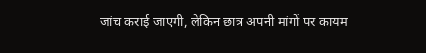जांच कराई जाएगी, लेकिन छात्र अपनी मांगों पर कायम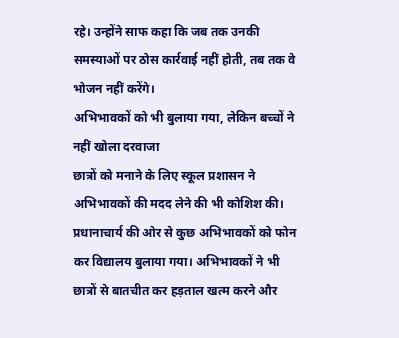रहे। उन्होंने साफ कहा कि जब तक उनकी समस्याओं पर ठोस कार्रवाई नहीं होती, तब तक वे भोजन नहीं करेंगे।
अभिभावकों को भी बुलाया गया, लेकिन बच्चों ने नहीं खोला दरवाजा
छात्रों को मनाने के लिए स्कूल प्रशासन ने अभिभावकों की मदद लेने की भी कोशिश की। प्रधानाचार्य की ओर से कुछ अभिभावकों को फोन कर विद्यालय बुलाया गया। अभिभावकों ने भी छात्रों से बातचीत कर हड़ताल खत्म करने और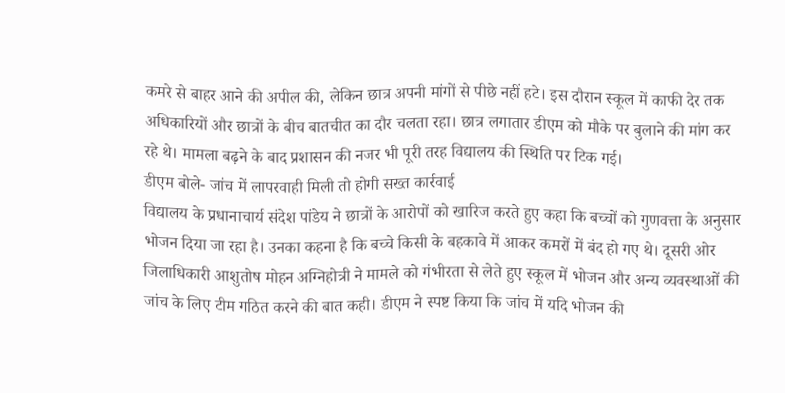कमरे से बाहर आने की अपील की, लेकिन छात्र अपनी मांगों से पीछे नहीं हटे। इस दौरान स्कूल में काफी देर तक अधिकारियों और छात्रों के बीच बातचीत का दौर चलता रहा। छात्र लगातार डीएम को मौके पर बुलाने की मांग कर रहे थे। मामला बढ़ने के बाद प्रशासन की नजर भी पूरी तरह विद्यालय की स्थिति पर टिक गई।
डीएम बोले- जांच में लापरवाही मिली तो होगी सख्त कार्रवाई
विद्यालय के प्रधानाचार्य संदेश पांडेय ने छात्रों के आरोपों को खारिज करते हुए कहा कि बच्चों को गुणवत्ता के अनुसार भोजन दिया जा रहा है। उनका कहना है कि बच्चे किसी के बहकावे में आकर कमरों में बंद हो गए थे। दूसरी ओर जिलाधिकारी आशुतोष मोहन अग्निहोत्री ने मामले को गंभीरता से लेते हुए स्कूल में भोजन और अन्य व्यवस्थाओं की जांच के लिए टीम गठित करने की बात कही। डीएम ने स्पष्ट किया कि जांच में यदि भोजन की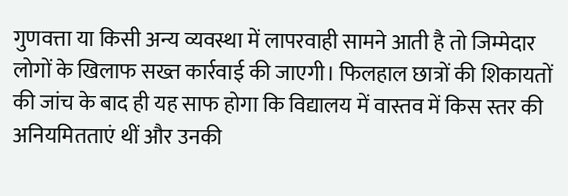गुणवत्ता या किसी अन्य व्यवस्था में लापरवाही सामने आती है तो जिम्मेदार लोगों के खिलाफ सख्त कार्रवाई की जाएगी। फिलहाल छात्रों की शिकायतों की जांच के बाद ही यह साफ होगा कि विद्यालय में वास्तव में किस स्तर की अनियमितताएं थीं और उनकी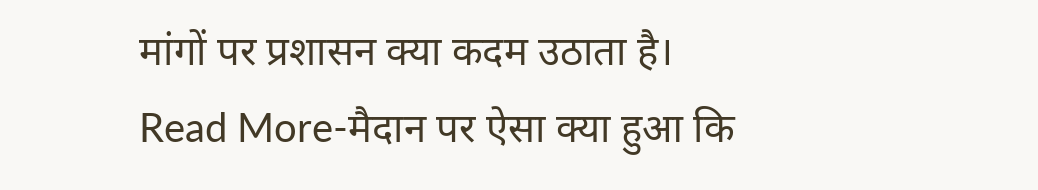मांगों पर प्रशासन क्या कदम उठाता है।
Read More-मैदान पर ऐसा क्या हुआ कि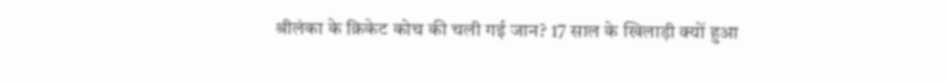श्रीलंका के क्रिकेट कोच की चली गई जान? 17 साल के खिलाड़ी क्यों हुआ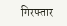गिरफ्तार